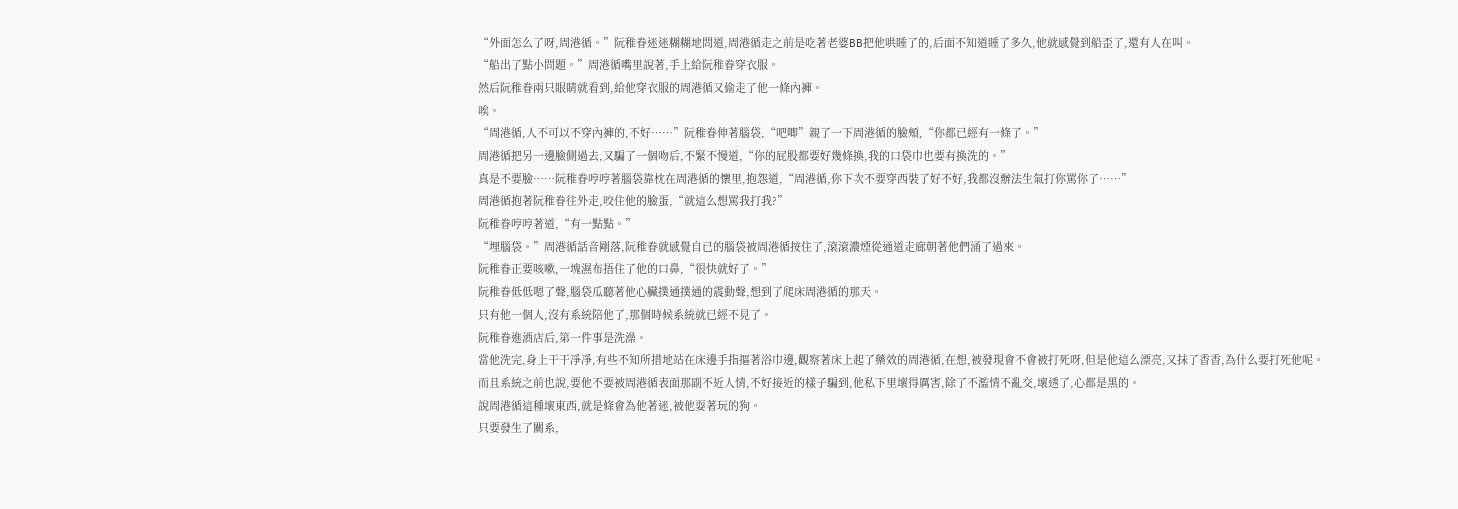“外面怎么了呀,周港循。”阮稚眷迷迷糊糊地問道,周港循走之前是吃著老婆BB把他哄睡了的,后面不知道睡了多久,他就感覺到船歪了,還有人在叫。
“船出了點小問題。”周港循嘴里說著,手上給阮稚眷穿衣服。
然后阮稚眷兩只眼睛就看到,給他穿衣服的周港循又偷走了他一條內褲。
唉。
“周港循,人不可以不穿內褲的,不好……”阮稚眷伸著腦袋,“吧唧”親了一下周港循的臉頰,“你都已經有一條了。”
周港循把另一邊臉側過去,又騙了一個吻后,不緊不慢道,“你的屁股都要好幾條換,我的口袋巾也要有換洗的。”
真是不要臉……阮稚眷哼哼著腦袋靠枕在周港循的懷里,抱怨道,“周港循,你下次不要穿西裝了好不好,我都沒辦法生氣打你罵你了……”
周港循抱著阮稚眷往外走,咬住他的臉蛋,“就這么想罵我打我?”
阮稚眷哼哼著道,“有一點點。”
“埋腦袋。”周港循話音剛落,阮稚眷就感覺自已的腦袋被周港循按住了,滾滾濃煙從通道走廊朝著他們涌了過來。
阮稚眷正要咳嗽,一塊濕布捂住了他的口鼻,“很快就好了。”
阮稚眷低低嗯了聲,腦袋瓜聽著他心臟撲通撲通的震動聲,想到了爬床周港循的那天。
只有他一個人,沒有系統陪他了,那個時候系統就已經不見了。
阮稚眷進酒店后,第一件事是洗澡。
當他洗完,身上干干凈凈,有些不知所措地站在床邊手指摳著浴巾邊,觀察著床上起了藥效的周港循,在想,被發現會不會被打死呀,但是他這么漂亮,又抹了香香,為什么要打死他呢。
而且系統之前也說,要他不要被周港循表面那副不近人情,不好接近的樣子騙到,他私下里壞得厲害,除了不濫情不亂交,壞透了,心都是黑的。
說周港循這種壞東西,就是條會為他著迷,被他耍著玩的狗。
只要發生了關系,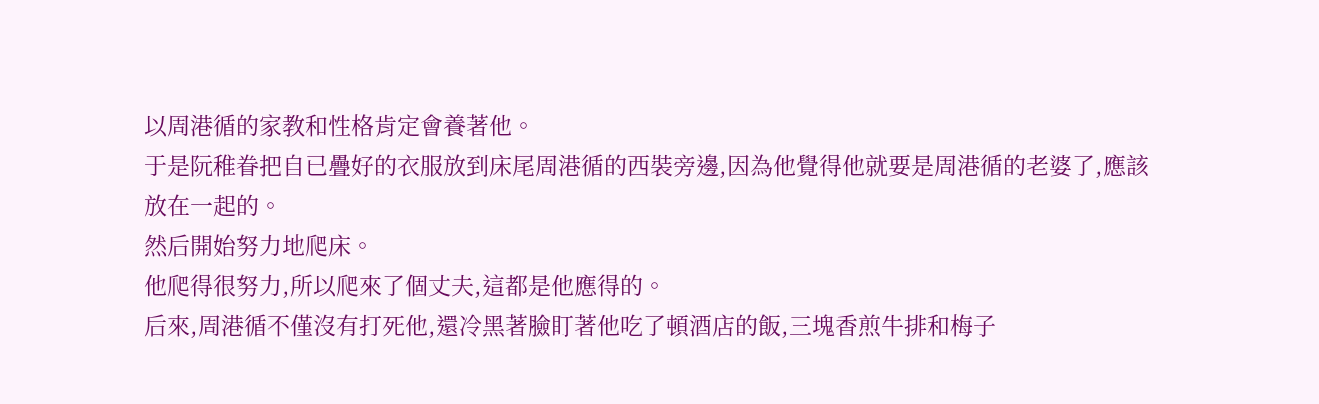以周港循的家教和性格肯定會養著他。
于是阮稚眷把自已疊好的衣服放到床尾周港循的西裝旁邊,因為他覺得他就要是周港循的老婆了,應該放在一起的。
然后開始努力地爬床。
他爬得很努力,所以爬來了個丈夫,這都是他應得的。
后來,周港循不僅沒有打死他,還冷黑著臉盯著他吃了頓酒店的飯,三塊香煎牛排和梅子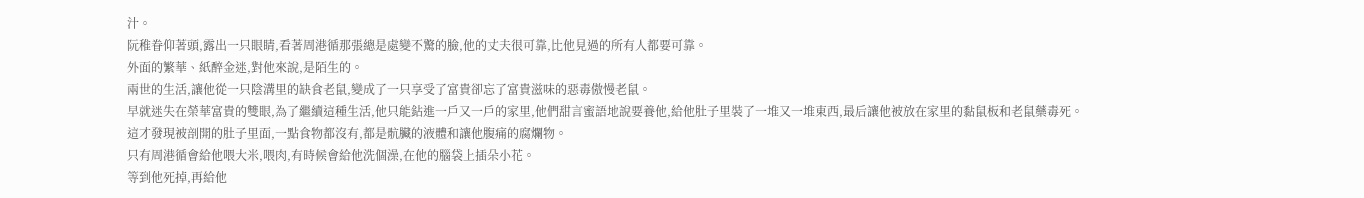汁。
阮稚眷仰著頭,露出一只眼睛,看著周港循那張總是處變不驚的臉,他的丈夫很可靠,比他見過的所有人都要可靠。
外面的繁華、紙醉金迷,對他來說,是陌生的。
兩世的生活,讓他從一只陰溝里的缺食老鼠,變成了一只享受了富貴卻忘了富貴滋味的惡毒傲慢老鼠。
早就迷失在榮華富貴的雙眼,為了繼續這種生活,他只能鉆進一戶又一戶的家里,他們甜言蜜語地說要養他,給他肚子里裝了一堆又一堆東西,最后讓他被放在家里的黏鼠板和老鼠藥毒死。
這才發現被剖開的肚子里面,一點食物都沒有,都是骯臟的液體和讓他腹痛的腐爛物。
只有周港循會給他喂大米,喂肉,有時候會給他洗個澡,在他的腦袋上插朵小花。
等到他死掉,再給他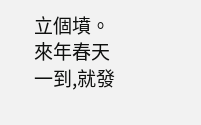立個墳。
來年春天一到,就發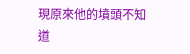現原來他的墳頭不知道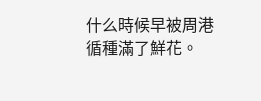什么時候早被周港循種滿了鮮花。